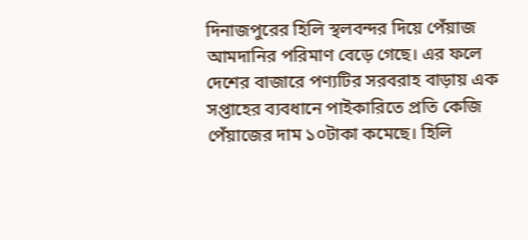দিনাজপুরের হিলি স্থলবন্দর দিয়ে পেঁয়াজ আমদানির পরিমাণ বেড়ে গেছে। এর ফলে দেশের বাজারে পণ্যটির সরবরাহ বাড়ায় এক সপ্তাহের ব্যবধানে পাইকারিতে প্রতি কেজি পেঁয়াজের দাম ১০টাকা কমেছে। হিলি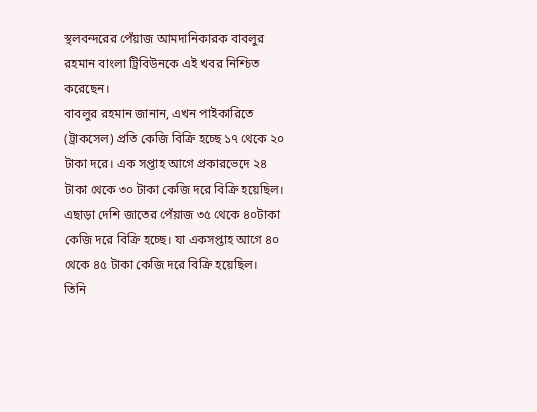স্থলবন্দরের পেঁয়াজ আমদানিকারক বাবলুর রহমান বাংলা ট্রিবিউনকে এই খবর নিশ্চিত করেছেন।
বাবলুর রহমান জানান, এখন পাইকারিতে (ট্রাকসেল) প্রতি কেজি বিক্রি হচ্ছে ১৭ থেকে ২০ টাকা দরে। এক সপ্তাহ আগে প্রকারভেদে ২৪ টাকা থেকে ৩০ টাকা কেজি দরে বিক্রি হয়েছিল।
এছাড়া দেশি জাতের পেঁয়াজ ৩৫ থেকে ৪০টাকা কেজি দরে বিক্রি হচ্ছে। যা একসপ্তাহ আগে ৪০ থেকে ৪৫ টাকা কেজি দরে বিক্রি হয়েছিল।
তিনি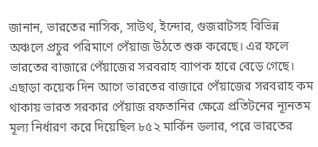জানান, ভারতের নাসিক, সাউথ, ইন্দোর, গুজরাটসহ বিভিন্ন অঞ্চলে প্রচুর পরিমাণে পেঁয়াজ উঠতে শুরু করেছে। এর ফলে ভারতের বাজারে পেঁয়াজের সরবরাহ ব্যাপক হারে বেড়ে গেছে। এছাড়া কয়েক দিন আগে ভারতের বাজারে পেঁয়াজের সরবরাহ কম থাকায় ভারত সরকার পেঁয়াজ রফতানির ক্ষেত্রে প্রতিটনের ন্যূনতম মূল্য নির্ধারণ করে দিয়েছিল ৮৫২ মার্কিন ডলার, পরে ভারতের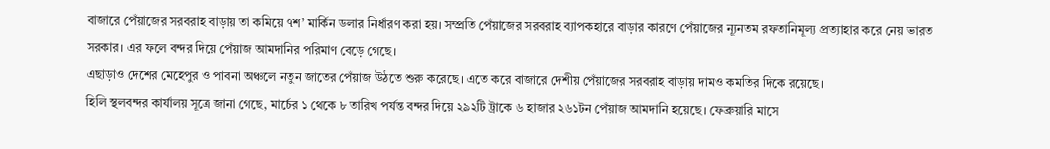বাজারে পেঁয়াজের সরবরাহ বাড়ায় তা কমিয়ে ৭শ’ মার্কিন ডলার নির্ধারণ করা হয়। সম্প্রতি পেঁয়াজের সরবরাহ ব্যাপকহারে বাড়ার কারণে পেঁয়াজের ন্যূনতম রফতানিমূল্য প্রত্যাহার করে নেয় ভারত সরকার। এর ফলে বন্দর দিয়ে পেঁয়াজ আমদানির পরিমাণ বেড়ে গেছে।
এছাড়াও দেশের মেহেপুর ও পাবনা অঞ্চলে নতুন জাতের পেঁয়াজ উঠতে শুরু করেছে। এতে করে বাজারে দেশীয় পেঁয়াজের সরবরাহ বাড়ায় দামও কমতির দিকে রয়েছে।
হিলি স্থলবন্দর কার্যালয় সূত্রে জানা গেছে, মার্চের ১ থেকে ৮ তারিখ পর্যন্ত বন্দর দিয়ে ২৯২টি ট্রাকে ৬ হাজার ২৬১টন পেঁয়াজ আমদানি হয়েছে। ফেব্রুয়ারি মাসে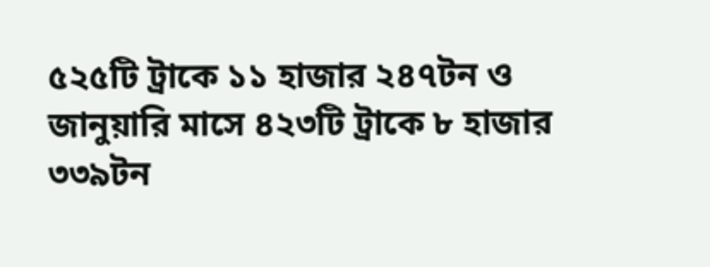৫২৫টি ট্রাকে ১১ হাজার ২৪৭টন ও জানুয়ারি মাসে ৪২৩টি ট্রাকে ৮ হাজার ৩৩৯টন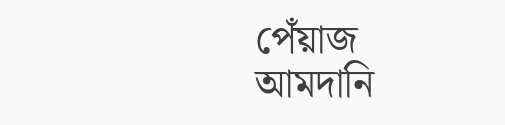পেঁয়াজ আমদানি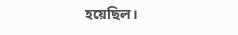হয়েছিল।